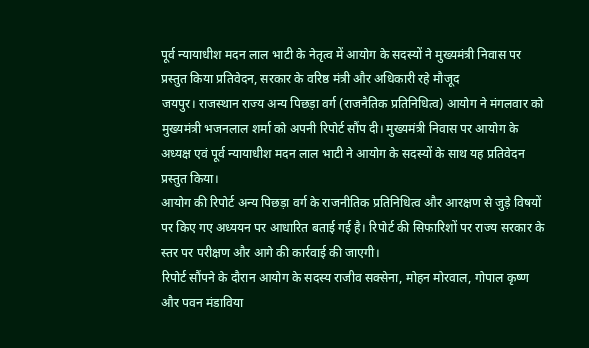पूर्व न्यायाधीश मदन लाल भाटी के नेतृत्व में आयोग के सदस्यों ने मुख्यमंत्री निवास पर प्रस्तुत किया प्रतिवेदन, सरकार के वरिष्ठ मंत्री और अधिकारी रहे मौजूद
जयपुर। राजस्थान राज्य अन्य पिछड़ा वर्ग (राजनैतिक प्रतिनिधित्व) आयोग ने मंगलवार को मुख्यमंत्री भजनलाल शर्मा को अपनी रिपोर्ट सौंप दी। मुख्यमंत्री निवास पर आयोग के अध्यक्ष एवं पूर्व न्यायाधीश मदन लाल भाटी ने आयोग के सदस्यों के साथ यह प्रतिवेदन प्रस्तुत किया।
आयोग की रिपोर्ट अन्य पिछड़ा वर्ग के राजनीतिक प्रतिनिधित्व और आरक्षण से जुड़े विषयों पर किए गए अध्ययन पर आधारित बताई गई है। रिपोर्ट की सिफारिशों पर राज्य सरकार के स्तर पर परीक्षण और आगे की कार्रवाई की जाएगी।
रिपोर्ट सौंपने के दौरान आयोग के सदस्य राजीव सक्सेना, मोहन मोरवाल, गोपाल कृष्ण और पवन मंडाविया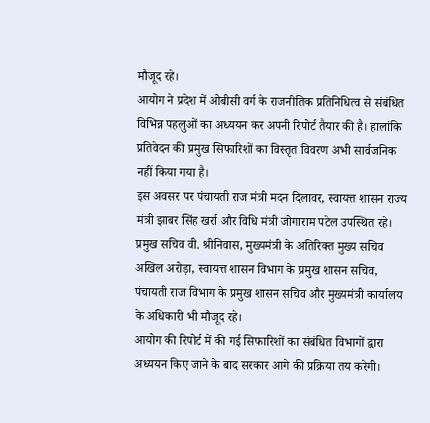मौजूद रहे।
आयोग ने प्रदेश में ओबीसी वर्ग के राजनीतिक प्रतिनिधित्व से संबंधित विभिन्न पहलुओं का अध्ययन कर अपनी रिपोर्ट तैयार की है। हालांकि प्रतिवेदन की प्रमुख सिफारिशों का विस्तृत विवरण अभी सार्वजनिक नहीं किया गया है।
इस अवसर पर पंचायती राज मंत्री मदन दिलावर, स्वायत्त शासन राज्य मंत्री झाबर सिंह खर्रा और विधि मंत्री जोगाराम पटेल उपस्थित रहे।
प्रमुख सचिव वी. श्रीनिवास, मुख्यमंत्री के अतिरिक्त मुख्य सचिव अखिल अरोड़ा, स्वायत्त शासन विभाग के प्रमुख शासन सचिव, पंचायती राज विभाग के प्रमुख शासन सचिव और मुख्यमंत्री कार्यालय के अधिकारी भी मौजूद रहे।
आयोग की रिपोर्ट में की गई सिफारिशों का संबंधित विभागों द्वारा अध्ययन किए जाने के बाद सरकार आगे की प्रक्रिया तय करेगी।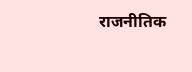राजनीतिक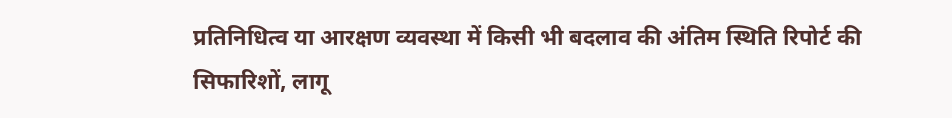प्रतिनिधित्व या आरक्षण व्यवस्था में किसी भी बदलाव की अंतिम स्थिति रिपोर्ट की सिफारिशों, लागू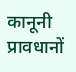कानूनी प्रावधानों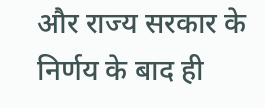और राज्य सरकार के निर्णय के बाद ही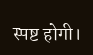स्पष्ट होगी।